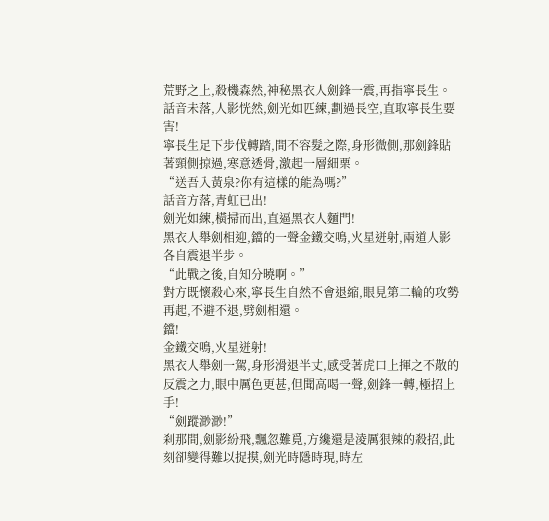荒野之上,殺機森然,神秘黑衣人劍鋒一震,再指寧長生。
話音未落,人影恍然,劍光如匹練,劃過長空,直取寧長生要害!
寧長生足下步伐轉踏,間不容髮之際,身形微側,那劍鋒貼著頸側掠過,寒意透骨,激起一層細栗。
“送吾入黃泉?你有這樣的能為嗎?”
話音方落,青虹已出!
劍光如練,橫掃而出,直逼黑衣人麵門!
黑衣人舉劍相迎,鐺的一聲金鐵交鳴,火星迸射,兩道人影各自震退半步。
“此戰之後,自知分曉啊。”
對方既懷殺心來,寧長生自然不會退縮,眼見第二輪的攻勢再起,不避不退,劈劍相還。
鐺!
金鐵交鳴,火星迸射!
黑衣人舉劍一駕,身形滑退半丈,感受著虎口上揮之不散的反震之力,眼中厲色更甚,但聞高喝一聲,劍鋒一轉,極招上手!
“劍蹤渺渺!”
刹那間,劍影紛飛,飄忽難覓,方纔還是淩厲狠辣的殺招,此刻卻變得難以捉摸,劍光時隱時現,時左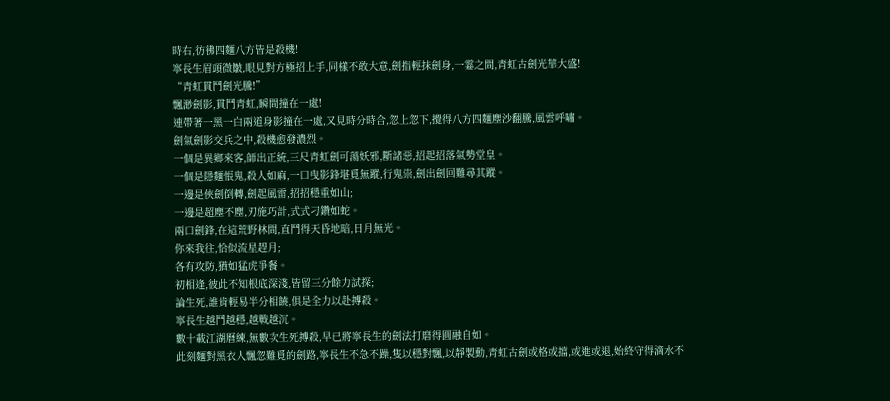時右,彷彿四麵八方皆是殺機!
寧長生眉頭微皺,眼見對方極招上手,同樣不敢大意,劍指輕抹劍身,一霎之間,青虹古劍光華大盛!
“青虹貫鬥劍光騰!”
飄渺劍影,貫鬥青虹,瞬間撞在一處!
連帶著一黑一白兩道身影撞在一處,又見時分時合,忽上忽下,攪得八方四麵塵沙翻騰,風雲呼嘯。
劍氣劍影交兵之中,殺機愈發濃烈。
一個是異鄉來客,師出正統,三尺青虹劍可蕩妖邪,斷諸惡,招起招落氣勢堂皇。
一個是隱麵悵鬼,殺人如麻,一口曳影鋒堪覓無蹤,行鬼祟,劍出劍回難尋其蹤。
一邊是俠劍倒轉,劍起風雷,招招穩重如山;
一邊是超塵不塵,刃施巧計,式式刁鑽如蛇。
兩口劍鋒,在這荒野林間,直鬥得天昏地暗,日月無光。
你來我往,恰似流星趕月;
各有攻防,猶如猛虎爭餐。
初相逢,彼此不知根底深淺,皆留三分餘力試探;
論生死,誰肯輕易半分相饒,俱是全力以赴搏殺。
寧長生越鬥越穩,越戰越沉。
數十載江湖曆練,無數次生死搏殺,早已將寧長生的劍法打磨得圓融自如。
此刻麵對黑衣人飄忽難覓的劍路,寧長生不急不躁,隻以穩對飄,以靜製動,青虹古劍或格或擋,或進或退,始終守得滴水不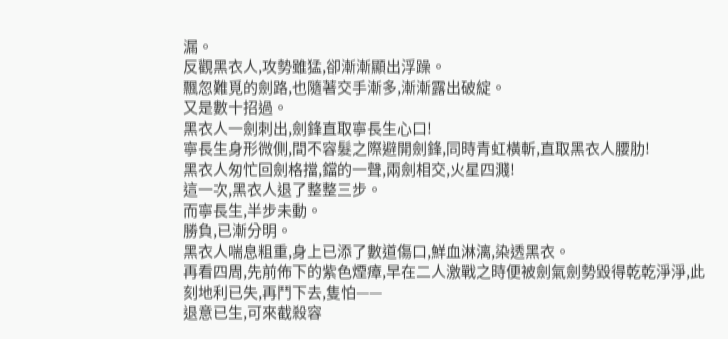漏。
反觀黑衣人,攻勢雖猛,卻漸漸顯出浮躁。
飄忽難覓的劍路,也隨著交手漸多,漸漸露出破綻。
又是數十招過。
黑衣人一劍刺出,劍鋒直取寧長生心口!
寧長生身形微側,間不容髮之際避開劍鋒,同時青虹橫斬,直取黑衣人腰肋!
黑衣人匆忙回劍格擋,鐺的一聲,兩劍相交,火星四濺!
這一次,黑衣人退了整整三步。
而寧長生,半步未動。
勝負,已漸分明。
黑衣人喘息粗重,身上已添了數道傷口,鮮血淋漓,染透黑衣。
再看四周,先前佈下的紫色煙瘴,早在二人激戰之時便被劍氣劍勢毀得乾乾淨淨,此刻地利已失,再鬥下去,隻怕——
退意已生,可來截殺容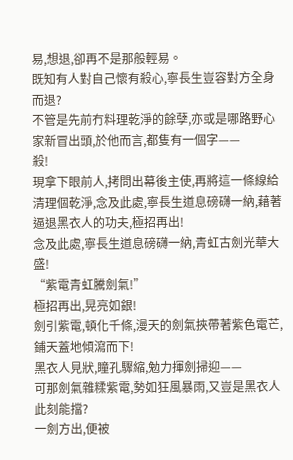易,想退,卻再不是那般輕易。
既知有人對自己懷有殺心,寧長生豈容對方全身而退?
不管是先前冇料理乾淨的餘孽,亦或是哪路野心家新冒出頭,於他而言,都隻有一個字——
殺!
現拿下眼前人,拷問出幕後主使,再將這一條線給清理個乾淨,念及此處,寧長生道息磅礴一納,藉著逼退黑衣人的功夫,極招再出!
念及此處,寧長生道息磅礴一納,青虹古劍光華大盛!
“紫電青虹騰劍氣!”
極招再出,晃亮如銀!
劍引紫電,頓化千條,漫天的劍氣挾帶著紫色電芒,鋪天蓋地傾瀉而下!
黑衣人見狀,瞳孔驟縮,勉力揮劍掃迎——
可那劍氣雜糅紫電,勢如狂風暴雨,又豈是黑衣人此刻能擋?
一劍方出,便被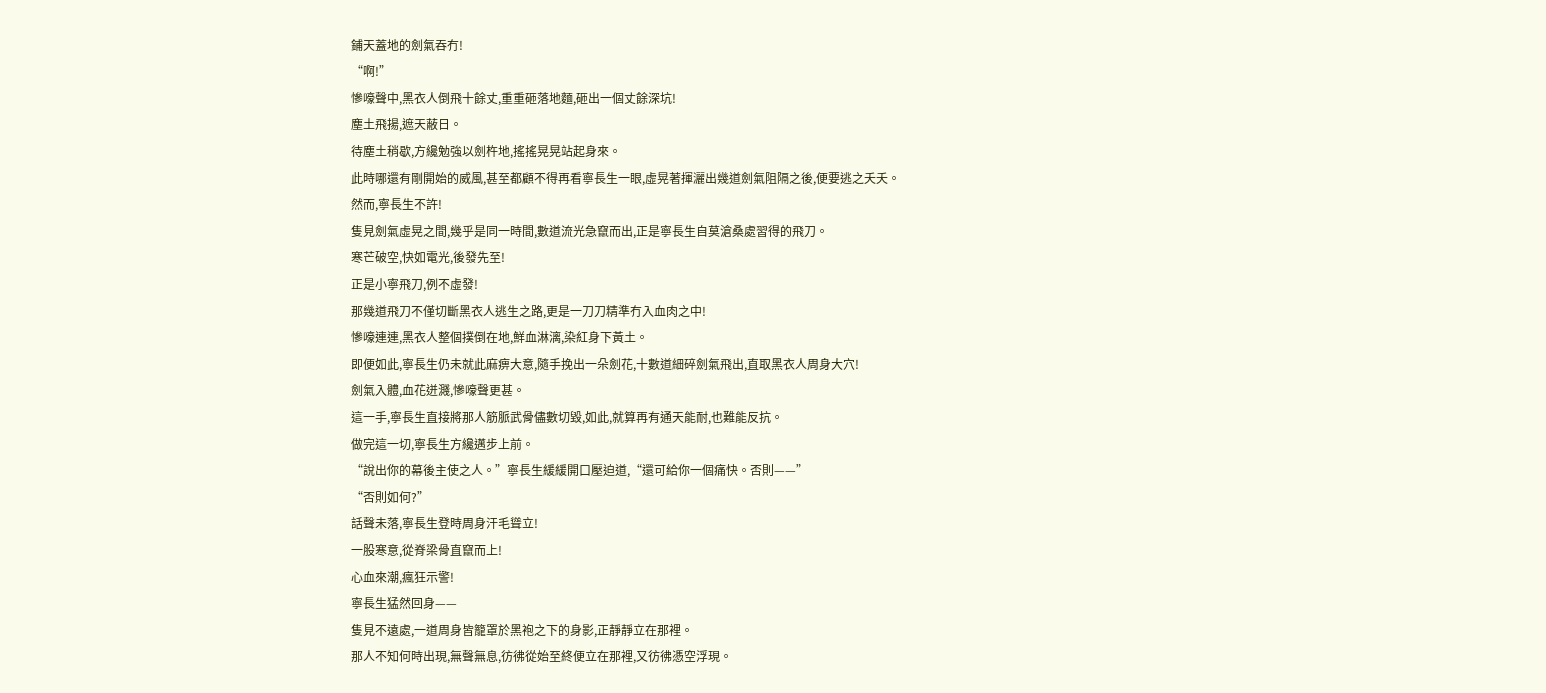鋪天蓋地的劍氣吞冇!
“啊!”
慘嚎聲中,黑衣人倒飛十餘丈,重重砸落地麵,砸出一個丈餘深坑!
塵土飛揚,遮天蔽日。
待塵土稍歇,方纔勉強以劍杵地,搖搖晃晃站起身來。
此時哪還有剛開始的威風,甚至都顧不得再看寧長生一眼,虛晃著揮灑出幾道劍氣阻隔之後,便要逃之夭夭。
然而,寧長生不許!
隻見劍氣虛晃之間,幾乎是同一時間,數道流光急竄而出,正是寧長生自莫滄桑處習得的飛刀。
寒芒破空,快如電光,後發先至!
正是小寧飛刀,例不虛發!
那幾道飛刀不僅切斷黑衣人逃生之路,更是一刀刀精準冇入血肉之中!
慘嚎連連,黑衣人整個撲倒在地,鮮血淋漓,染紅身下黃土。
即便如此,寧長生仍未就此麻痹大意,隨手挽出一朵劍花,十數道細碎劍氣飛出,直取黑衣人周身大穴!
劍氣入體,血花迸濺,慘嚎聲更甚。
這一手,寧長生直接將那人筋脈武骨儘數切毀,如此,就算再有通天能耐,也難能反抗。
做完這一切,寧長生方纔邁步上前。
“說出你的幕後主使之人。”寧長生緩緩開口壓迫道,“還可給你一個痛快。否則——”
“否則如何?”
話聲未落,寧長生登時周身汗毛聳立!
一股寒意,從脊梁骨直竄而上!
心血來潮,瘋狂示警!
寧長生猛然回身——
隻見不遠處,一道周身皆籠罩於黑袍之下的身影,正靜靜立在那裡。
那人不知何時出現,無聲無息,彷彿從始至終便立在那裡,又彷彿憑空浮現。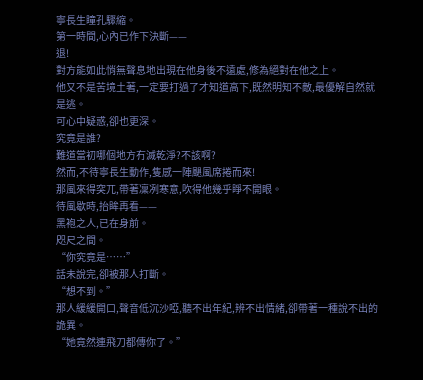寧長生瞳孔驟縮。
第一時間,心內已作下決斷——
退!
對方能如此悄無聲息地出現在他身後不遠處,修為絕對在他之上。
他又不是苦境土著,一定要打過了才知道高下,既然明知不敵,最優解自然就是逃。
可心中疑惑,卻也更深。
究竟是誰?
難道當初哪個地方冇滅乾淨?不該啊?
然而,不待寧長生動作,隻感一陣颶風席捲而來!
那風來得突兀,帶著凜冽寒意,吹得他幾乎睜不開眼。
待風歇時,抬眸再看——
黑袍之人,已在身前。
咫尺之間。
“你究竟是……”
話未說完,卻被那人打斷。
“想不到。”
那人緩緩開口,聲音低沉沙啞,聽不出年紀,辨不出情緒,卻帶著一種說不出的詭異。
“她竟然連飛刀都傳你了。”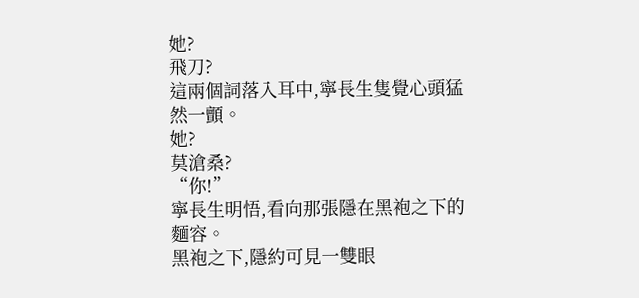她?
飛刀?
這兩個詞落入耳中,寧長生隻覺心頭猛然一顫。
她?
莫滄桑?
“你!”
寧長生明悟,看向那張隱在黑袍之下的麵容。
黑袍之下,隱約可見一雙眼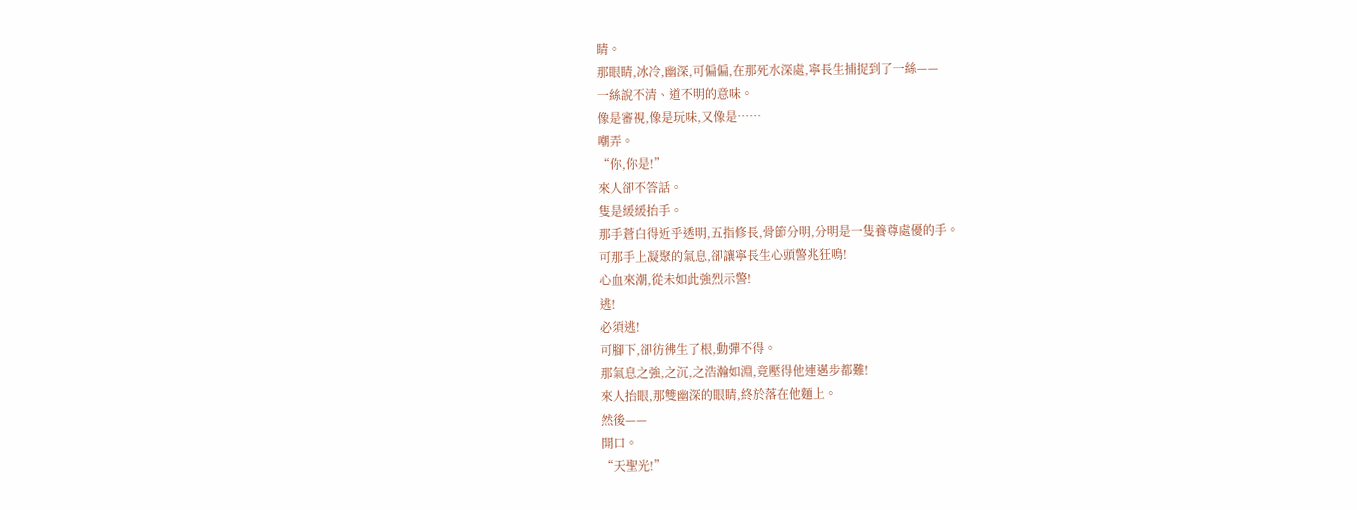睛。
那眼睛,冰冷,幽深,可偏偏,在那死水深處,寧長生捕捉到了一絲——
一絲說不清、道不明的意味。
像是審視,像是玩味,又像是……
嘲弄。
“你,你是!”
來人卻不答話。
隻是緩緩抬手。
那手蒼白得近乎透明,五指修長,骨節分明,分明是一隻養尊處優的手。
可那手上凝聚的氣息,卻讓寧長生心頭警兆狂鳴!
心血來潮,從未如此強烈示警!
逃!
必須逃!
可腳下,卻彷彿生了根,動彈不得。
那氣息之強,之沉,之浩瀚如淵,竟壓得他連邁步都難!
來人抬眼,那雙幽深的眼睛,終於落在他麵上。
然後——
開口。
“天聖光!”